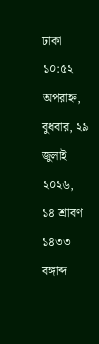ঢাকা ১০:৫২ অপরাহ্ন, বুধবার, ২৯ জুলাই ২০২৬, ১৪ শ্রাবণ ১৪৩৩ বঙ্গাব্দ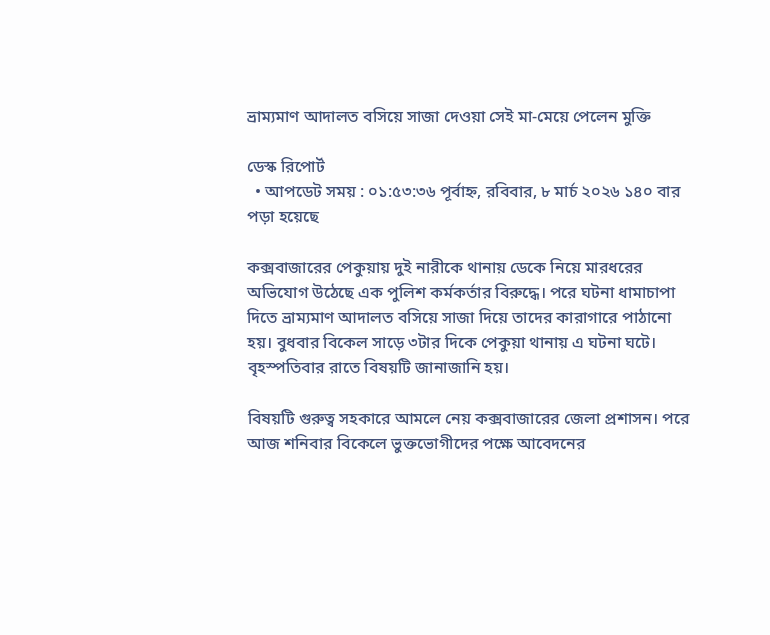ভ্রাম্যমাণ আদালত বসিয়ে সাজা দেওয়া সেই মা-মেয়ে পেলেন মুক্তি

ডেস্ক রিপোর্ট
  • আপডেট সময় : ০১:৫৩:৩৬ পূর্বাহ্ন, রবিবার, ৮ মার্চ ২০২৬ ১৪০ বার পড়া হয়েছে

কক্সবাজারের পেকুয়ায় দুই নারীকে থানায় ডেকে নিয়ে মারধরের অভিযোগ উঠেছে এক পুলিশ কর্মকর্তার বিরুদ্ধে। পরে ঘটনা ধামাচাপা দিতে ভ্রাম্যমাণ আদালত বসিয়ে সাজা দিয়ে তাদের কারাগারে পাঠানো হয়। বুধবার বিকেল সাড়ে ৩টার দিকে পেকুয়া থানায় এ ঘটনা ঘটে। বৃহস্পতিবার রাতে বিষয়টি জানাজানি হয়।

বিষয়টি গুরুত্ব সহকারে আমলে নেয় কক্সবাজারের জেলা প্রশাসন। পরে আজ শনিবার বিকেলে ভুক্তভোগীদের পক্ষে আবেদনের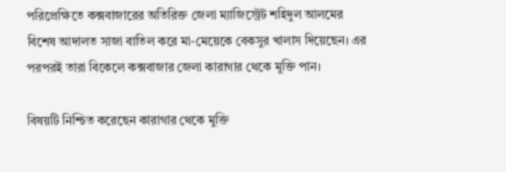পরিপ্রেক্ষিতে কক্সবাজারের অতিরিক্ত জেলা ম্যাজিস্ট্রেট শহিদুল আলমের বিশেষ আদালত সাজা বাতিল করে মা-মেয়েকে বেকসুর খালাস দিয়েছেন। এর পরপরই তারা বিকেলে কক্সবাজার জেলা কারাগার থেকে মুক্তি পান।

বিষয়টি নিশ্চিত করেছেন কারাগার থেকে মুক্তি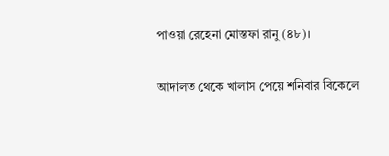পাওয়া রেহেনা মোস্তফা রানু (৪৮)।

আদালত থেকে খালাস পেয়ে শনিবার বিকেলে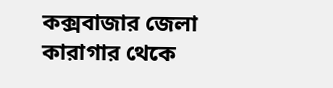কক্সবাজার জেলা কারাগার থেকে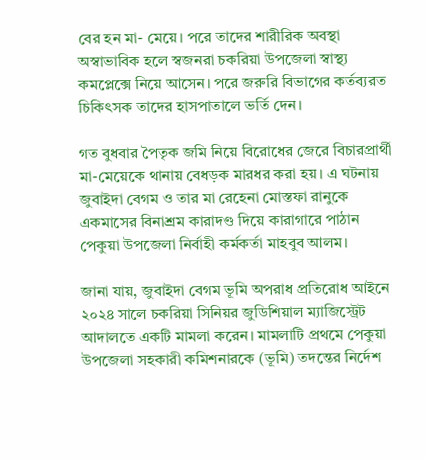বের হন মা- মেয়ে। পরে তাদের শারীরিক অবস্থা অস্বাভাবিক হলে স্বজনরা চকরিয়া উপজেলা স্বাস্থ্য কমপ্লেক্সে নিয়ে আসেন। পরে জরুরি বিভাগের কর্তব্যরত চিকিৎসক তাদের হাসপাতালে ভর্তি দেন।

গত বুধবার পৈতৃক জমি নিয়ে বিরোধের জেরে বিচারপ্রার্থী মা-মেয়েকে থানায় বেধড়ক মারধর করা হয়। এ ঘটনায় জুবাইদা বেগম ও তার মা রেহেনা মোস্তফা রানুকে একমাসের বিনাশ্রম কারাদণ্ড দিয়ে কারাগারে পাঠান পেকুয়া উপজেলা নির্বাহী কর্মকর্তা মাহবুব আলম।

জানা যায়, জুবাইদা বেগম ভূমি অপরাধ প্রতিরোধ আইনে ২০২৪ সালে চকরিয়া সিনিয়র জুডিশিয়াল ম্যাজিস্ট্রেট আদালতে একটি মামলা করেন। মামলাটি প্রথমে পেকুয়া উপজেলা সহকারী কমিশনারকে (ভূমি) তদন্তের নির্দেশ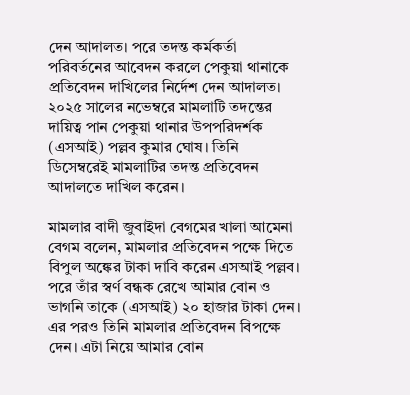দেন আদালত। পরে তদন্ত কর্মকর্তা পরিবর্তনের আবেদন করলে পেকুয়া থানাকে প্রতিবেদন দাখিলের নির্দেশ দেন আদালত। ২০২৫ সালের নভেম্বরে মামলাটি তদন্তের দায়িত্ব পান পেকুয়া থানার উপপরিদর্শক (এসআই) পল্লব কুমার ঘোষ। তিনি ডিসেম্বরেই মামলাটির তদন্ত প্রতিবেদন আদালতে দাখিল করেন।

মামলার বাদী জুবাইদা বেগমের খালা আমেনা বেগম বলেন, মামলার প্রতিবেদন পক্ষে দিতে বিপুল অঙ্কের টাকা দাবি করেন এসআই পল্লব। পরে তাঁর স্বর্ণ বন্ধক রেখে আমার বোন ও ভাগনি তাকে (এসআই) ২০ হাজার টাকা দেন। এর পরও তিনি মামলার প্রতিবেদন বিপক্ষে দেন। এটা নিয়ে আমার বোন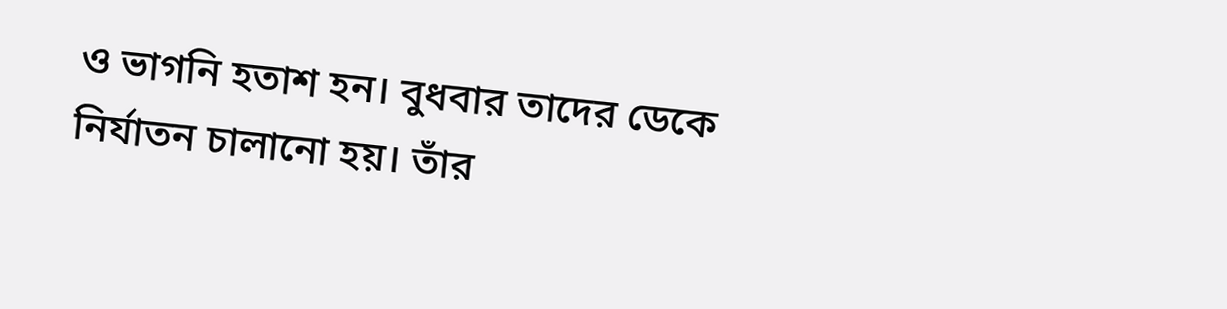ও ভাগনি হতাশ হন। বুধবার তাদের ডেকে নির্যাতন চালানো হয়। তাঁর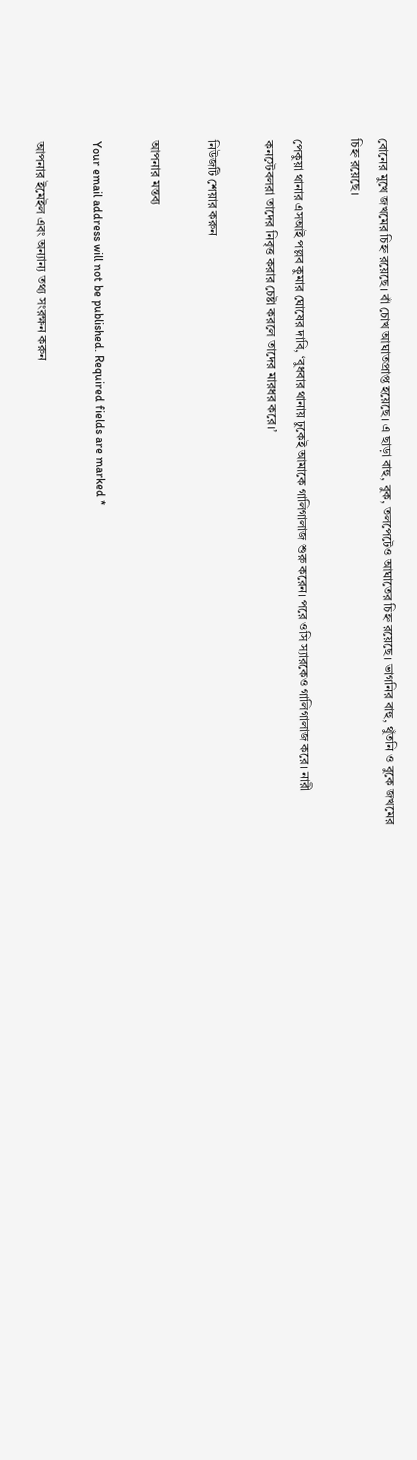বোনের মুখে জখমের চিহ্ন রয়েছে। বাঁ চোখ আঘাতপ্রাপ্ত হয়েছে। এ ছাড়া বাহু, বুক, তলপেটেও আঘাতের চিহ্ন রয়েছে। ভাগনির বাহু, থুঁতনি ও বুকে জখমের চিহ্ন রয়েছে।

পেকুয়া থানার এসআই পল্লব কুমার ঘোষের দাবি, ‘বুধবার থানায় ঢুকেই আমাকে গালিগালাজ শুরু করেন। পরে ওসি স্যারকেও গালিগালাজ করে। নারী কনস্টেবলরা তাদের নিবৃত্ত করার চেষ্টা করলে তাদের মারধর করে।’

নিউজটি শেয়ার করুন

আপনার মন্তব্য

Your email address will not be published. Required fields are marked *

আপনার ইমেইল এবং অন্যান্য তথ্য সংরক্ষন করুন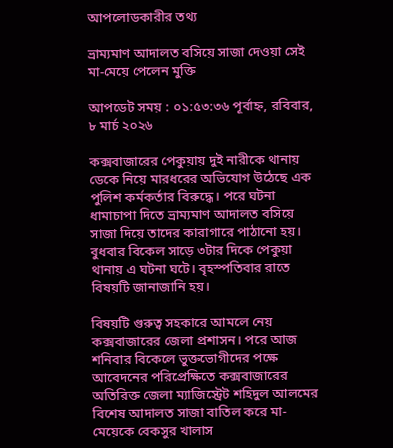আপলোডকারীর তথ্য

ভ্রাম্যমাণ আদালত বসিয়ে সাজা দেওয়া সেই মা-মেয়ে পেলেন মুক্তি

আপডেট সময় : ০১:৫৩:৩৬ পূর্বাহ্ন, রবিবার, ৮ মার্চ ২০২৬

কক্সবাজারের পেকুয়ায় দুই নারীকে থানায় ডেকে নিয়ে মারধরের অভিযোগ উঠেছে এক পুলিশ কর্মকর্তার বিরুদ্ধে। পরে ঘটনা ধামাচাপা দিতে ভ্রাম্যমাণ আদালত বসিয়ে সাজা দিয়ে তাদের কারাগারে পাঠানো হয়। বুধবার বিকেল সাড়ে ৩টার দিকে পেকুয়া থানায় এ ঘটনা ঘটে। বৃহস্পতিবার রাতে বিষয়টি জানাজানি হয়।

বিষয়টি গুরুত্ব সহকারে আমলে নেয় কক্সবাজারের জেলা প্রশাসন। পরে আজ শনিবার বিকেলে ভুক্তভোগীদের পক্ষে আবেদনের পরিপ্রেক্ষিতে কক্সবাজারের অতিরিক্ত জেলা ম্যাজিস্ট্রেট শহিদুল আলমের বিশেষ আদালত সাজা বাতিল করে মা-মেয়েকে বেকসুর খালাস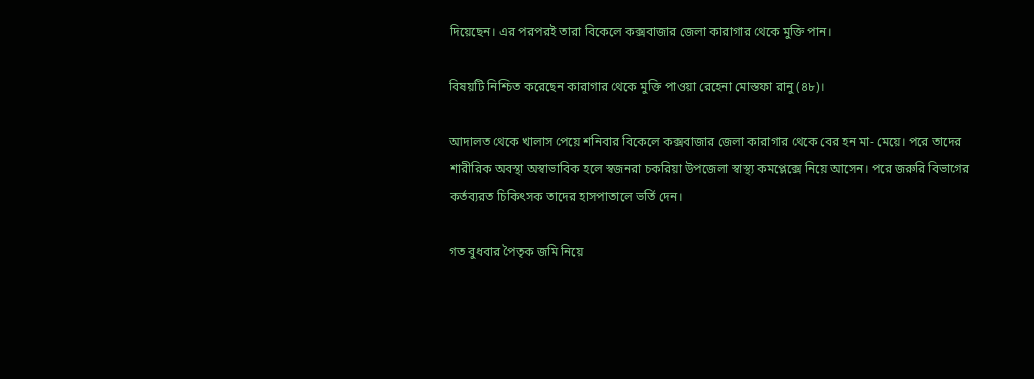দিয়েছেন। এর পরপরই তারা বিকেলে কক্সবাজার জেলা কারাগার থেকে মুক্তি পান।

বিষয়টি নিশ্চিত করেছেন কারাগার থেকে মুক্তি পাওয়া রেহেনা মোস্তফা রানু (৪৮)।

আদালত থেকে খালাস পেয়ে শনিবার বিকেলে কক্সবাজার জেলা কারাগার থেকে বের হন মা- মেয়ে। পরে তাদের শারীরিক অবস্থা অস্বাভাবিক হলে স্বজনরা চকরিয়া উপজেলা স্বাস্থ্য কমপ্লেক্সে নিয়ে আসেন। পরে জরুরি বিভাগের কর্তব্যরত চিকিৎসক তাদের হাসপাতালে ভর্তি দেন।

গত বুধবার পৈতৃক জমি নিয়ে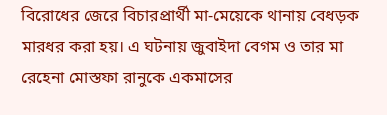বিরোধের জেরে বিচারপ্রার্থী মা-মেয়েকে থানায় বেধড়ক মারধর করা হয়। এ ঘটনায় জুবাইদা বেগম ও তার মা রেহেনা মোস্তফা রানুকে একমাসের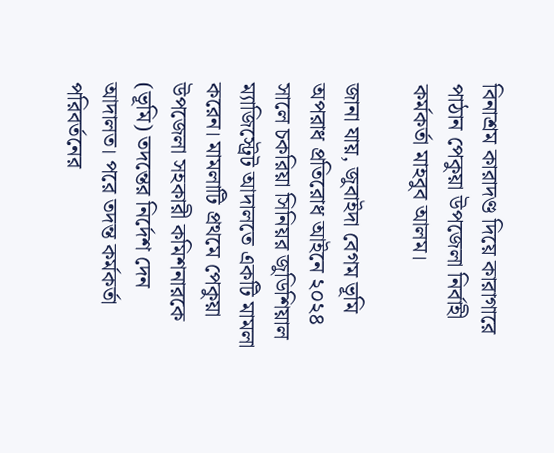বিনাশ্রম কারাদণ্ড দিয়ে কারাগারে পাঠান পেকুয়া উপজেলা নির্বাহী কর্মকর্তা মাহবুব আলম।

জানা যায়, জুবাইদা বেগম ভূমি অপরাধ প্রতিরোধ আইনে ২০২৪ সালে চকরিয়া সিনিয়র জুডিশিয়াল ম্যাজিস্ট্রেট আদালতে একটি মামলা করেন। মামলাটি প্রথমে পেকুয়া উপজেলা সহকারী কমিশনারকে (ভূমি) তদন্তের নির্দেশ দেন আদালত। পরে তদন্ত কর্মকর্তা পরিবর্তনের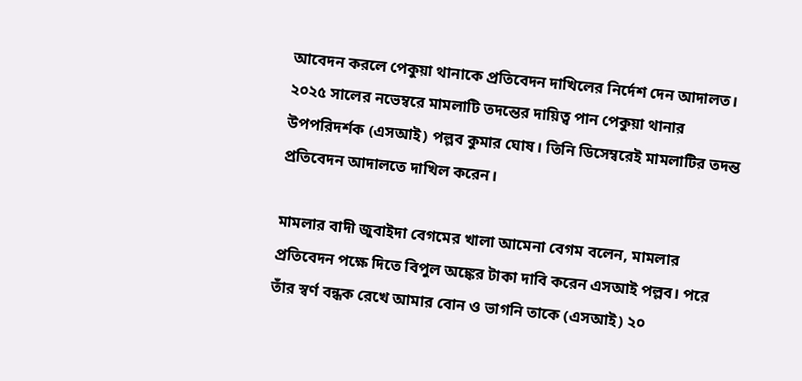আবেদন করলে পেকুয়া থানাকে প্রতিবেদন দাখিলের নির্দেশ দেন আদালত। ২০২৫ সালের নভেম্বরে মামলাটি তদন্তের দায়িত্ব পান পেকুয়া থানার উপপরিদর্শক (এসআই) পল্লব কুমার ঘোষ। তিনি ডিসেম্বরেই মামলাটির তদন্ত প্রতিবেদন আদালতে দাখিল করেন।

মামলার বাদী জুবাইদা বেগমের খালা আমেনা বেগম বলেন, মামলার প্রতিবেদন পক্ষে দিতে বিপুল অঙ্কের টাকা দাবি করেন এসআই পল্লব। পরে তাঁর স্বর্ণ বন্ধক রেখে আমার বোন ও ভাগনি তাকে (এসআই) ২০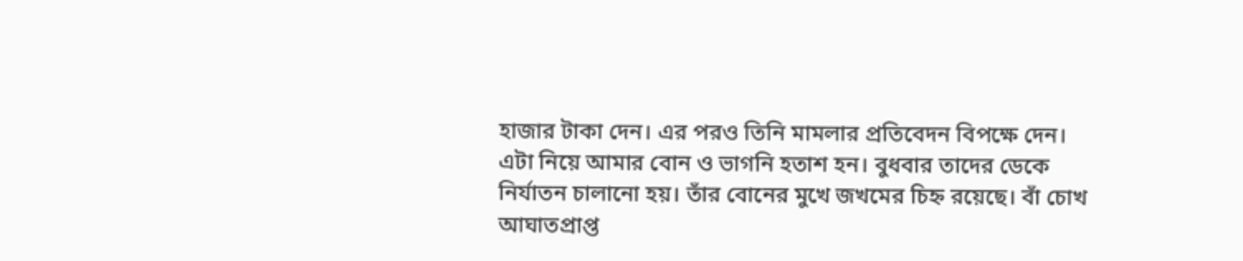হাজার টাকা দেন। এর পরও তিনি মামলার প্রতিবেদন বিপক্ষে দেন। এটা নিয়ে আমার বোন ও ভাগনি হতাশ হন। বুধবার তাদের ডেকে নির্যাতন চালানো হয়। তাঁর বোনের মুখে জখমের চিহ্ন রয়েছে। বাঁ চোখ আঘাতপ্রাপ্ত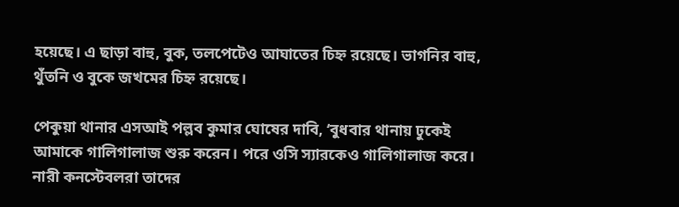হয়েছে। এ ছাড়া বাহু, বুক, তলপেটেও আঘাতের চিহ্ন রয়েছে। ভাগনির বাহু, থুঁতনি ও বুকে জখমের চিহ্ন রয়েছে।

পেকুয়া থানার এসআই পল্লব কুমার ঘোষের দাবি, ‘বুধবার থানায় ঢুকেই আমাকে গালিগালাজ শুরু করেন। পরে ওসি স্যারকেও গালিগালাজ করে। নারী কনস্টেবলরা তাদের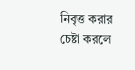নিবৃত্ত করার চেষ্টা করলে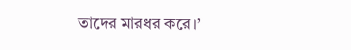তাদের মারধর করে।’